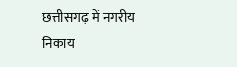छत्तीसगढ़ में नगरीय निकाय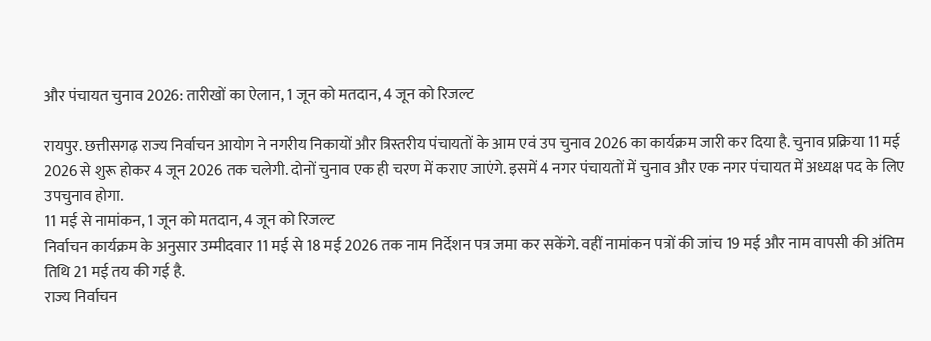और पंचायत चुनाव 2026: तारीखों का ऐलान, 1 जून को मतदान, 4 जून को रिजल्ट

रायपुर. छत्तीसगढ़ राज्य निर्वाचन आयोग ने नगरीय निकायों और त्रिस्तरीय पंचायतों के आम एवं उप चुनाव 2026 का कार्यक्रम जारी कर दिया है. चुनाव प्रक्रिया 11 मई 2026 से शुरू होकर 4 जून 2026 तक चलेगी. दोनों चुनाव एक ही चरण में कराए जाएंगे. इसमें 4 नगर पंचायतों में चुनाव और एक नगर पंचायत में अध्यक्ष पद के लिए उपचुनाव होगा.
11 मई से नामांकन, 1 जून को मतदान, 4 जून को रिजल्ट
निर्वाचन कार्यक्रम के अनुसार उम्मीदवार 11 मई से 18 मई 2026 तक नाम निर्देशन पत्र जमा कर सकेंगे. वहीं नामांकन पत्रों की जांच 19 मई और नाम वापसी की अंतिम तिथि 21 मई तय की गई है.
राज्य निर्वाचन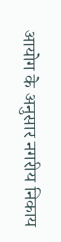आयोग के अनुसार नगरीय निकाय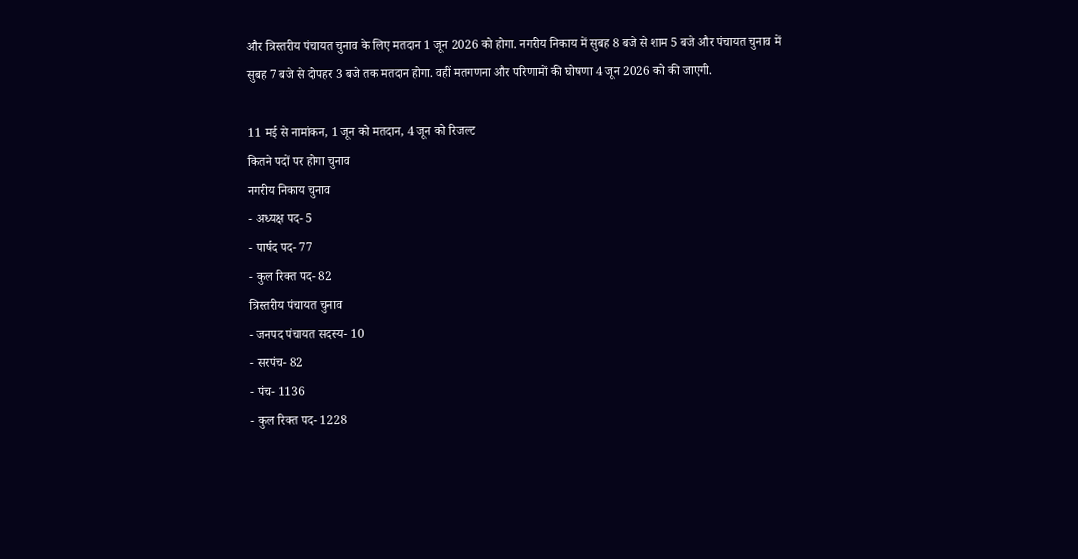और त्रिस्तरीय पंचायत चुनाव के लिए मतदान 1 जून 2026 को होगा. नगरीय निकाय में सुबह 8 बजे से शाम 5 बजे और पंचायत चुनाव में सुबह 7 बजे से दोपहर 3 बजे तक मतदान होगा. वहीं मतगणना और परिणामों की घोषणा 4 जून 2026 को की जाएगी.

11 मई से नामांकन, 1 जून को मतदान, 4 जून को रिजल्ट
कितने पदों पर होगा चुनाव
नगरीय निकाय चुनाव
- अध्यक्ष पद- 5
- पार्षद पद- 77
- कुल रिक्त पद- 82
त्रिस्तरीय पंचायत चुनाव
- जनपद पंचायत सदस्य- 10
- सरपंच- 82
- पंच- 1136
- कुल रिक्त पद- 1228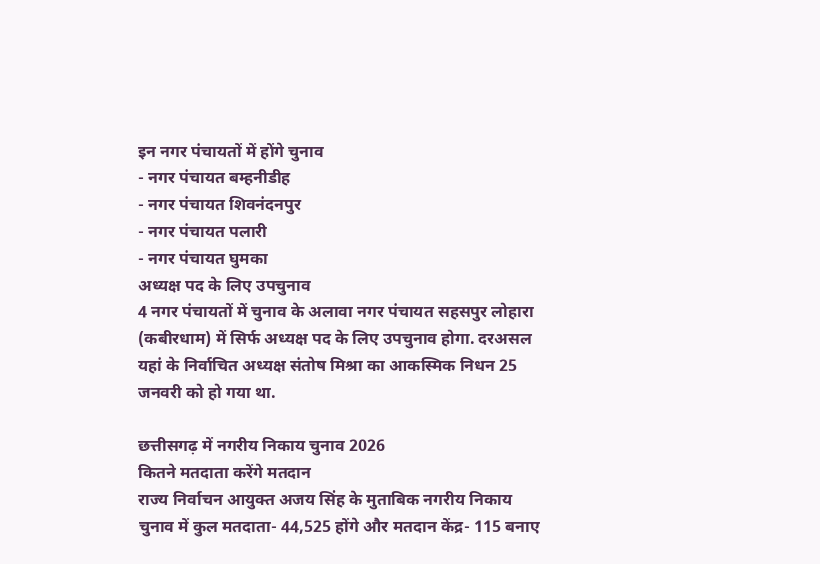इन नगर पंचायतों में होंगे चुनाव
- नगर पंचायत बम्हनीडीह
- नगर पंचायत शिवनंदनपुर
- नगर पंचायत पलारी
- नगर पंचायत घुमका
अध्यक्ष पद के लिए उपचुनाव
4 नगर पंचायतों में चुनाव के अलावा नगर पंचायत सहसपुर लोहारा (कबीरधाम) में सिर्फ अध्यक्ष पद के लिए उपचुनाव होगा. दरअसल यहां के निर्वाचित अध्यक्ष संतोष मिश्रा का आकस्मिक निधन 25 जनवरी को हो गया था.

छत्तीसगढ़ में नगरीय निकाय चुनाव 2026
कितने मतदाता करेंगे मतदान
राज्य निर्वाचन आयुक्त अजय सिंह के मुताबिक नगरीय निकाय चुनाव में कुल मतदाता- 44,525 होंगे और मतदान केंद्र- 115 बनाए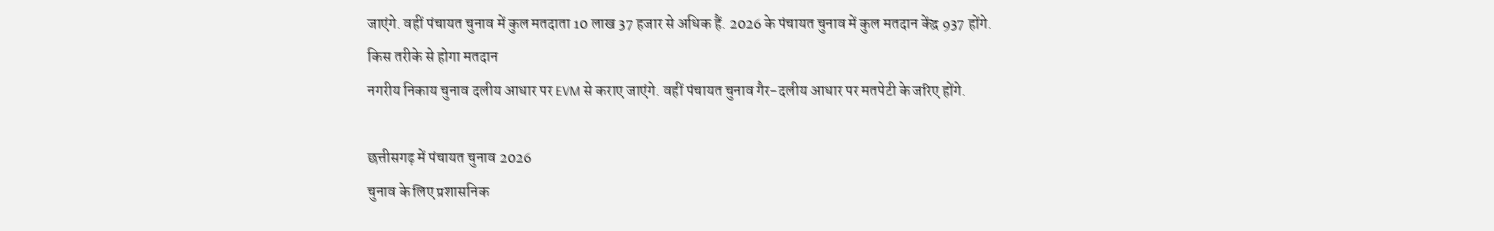जाएंगे. वहीं पंचायत चुनाव में कुल मतदाता 10 लाख 37 हजार से अधिक हैं. 2026 के पंचायत चुनाव में कुल मतदान केंद्र 937 होंगे.
किस तरीके से होगा मतदान
नगरीय निकाय चुनाव दलीय आधार पर EVM से कराए जाएंगे. वहीं पंचायत चुनाव गैर-दलीय आधार पर मतपेटी के जरिए होंगे.

छत्तीसगढ़ में पंचायत चुनाव 2026
चुनाव के लिए प्रशासनिक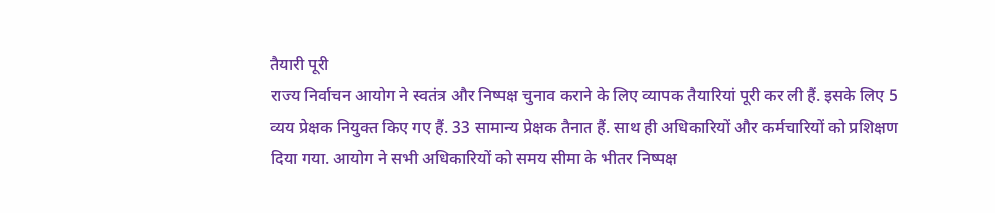तैयारी पूरी
राज्य निर्वाचन आयोग ने स्वतंत्र और निष्पक्ष चुनाव कराने के लिए व्यापक तैयारियां पूरी कर ली हैं. इसके लिए 5 व्यय प्रेक्षक नियुक्त किए गए हैं. 33 सामान्य प्रेक्षक तैनात हैं. साथ ही अधिकारियों और कर्मचारियों को प्रशिक्षण दिया गया. आयोग ने सभी अधिकारियों को समय सीमा के भीतर निष्पक्ष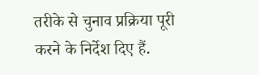तरीके से चुनाव प्रक्रिया पूरी करने के निर्देश दिए हैं.